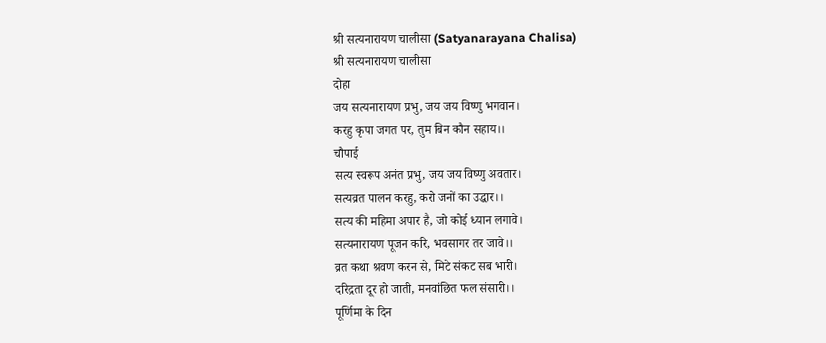श्री सत्यनारायण चालीसा (Satyanarayana Chalisa)
श्री सत्यनारायण चालीसा
दोहा
जय सत्यनारायण प्रभु, जय जय विष्णु भगवान।
करहु कृपा जगत पर, तुम बिन कौन सहाय।।
चौपाई
सत्य स्वरूप अनंत प्रभु, जय जय विष्णु अवतार।
सत्यव्रत पालन करहु, करो जनों का उद्धार।।
सत्य की महिमा अपार है, जो कोई ध्यान लगावे।
सत्यनारायण पूजन करि, भवसागर तर जावे।।
व्रत कथा श्रवण करन से, मिटे संकट सब भारी।
दरिद्रता दूर हो जाती, मनवांछित फल संसारी।।
पूर्णिमा के दिन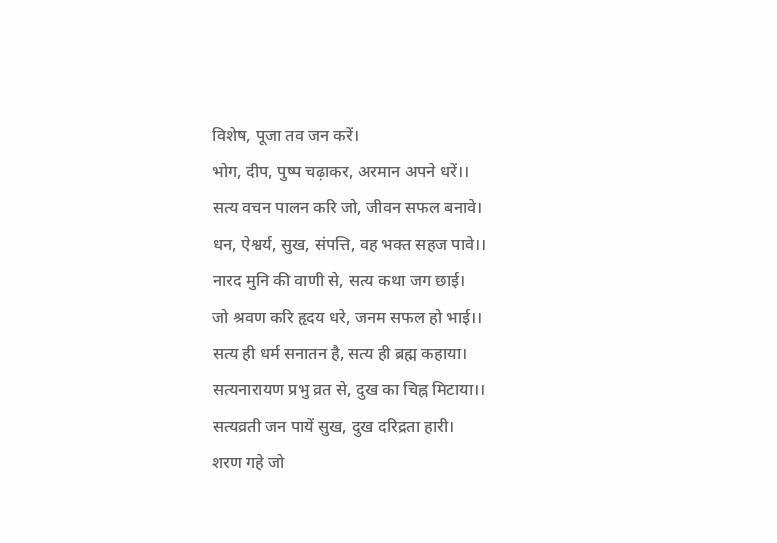विशेष, पूजा तव जन करें।
भोग, दीप, पुष्प चढ़ाकर, अरमान अपने धरें।।
सत्य वचन पालन करि जो, जीवन सफल बनावे।
धन, ऐश्वर्य, सुख, संपत्ति, वह भक्त सहज पावे।।
नारद मुनि की वाणी से, सत्य कथा जग छाई।
जो श्रवण करि हृदय धरे, जनम सफल हो भाई।।
सत्य ही धर्म सनातन है, सत्य ही ब्रह्म कहाया।
सत्यनारायण प्रभु व्रत से, दुख का चिह्न मिटाया।।
सत्यव्रती जन पायें सुख, दुख दरिद्रता हारी।
शरण गहे जो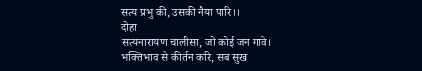सत्य प्रभु की, उसकी नैया पारि।।
दोहा
सत्यनारायण चालीसा, जो कोई जन गावे।
भक्तिभाव से कीर्तन करि, सब सुख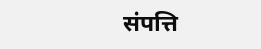संपत्ति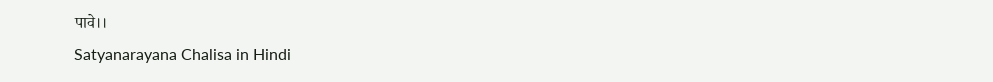पावे।।
Satyanarayana Chalisa in Hindi